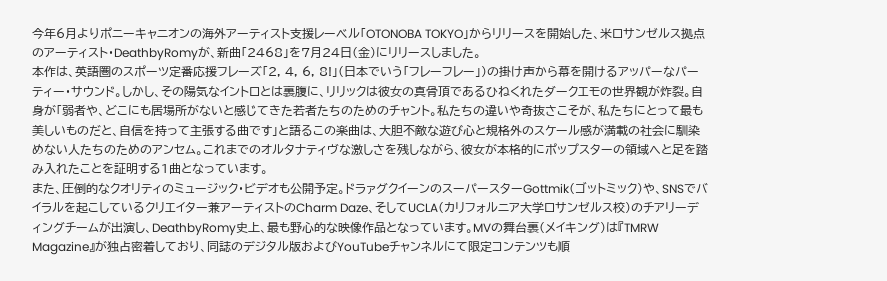今年6月よりポニーキャニオンの海外アーティスト支援レーベル「OTONOBA TOKYO」からリリースを開始した、米ロサンゼルス拠点のアーティスト・DeathbyRomyが、新曲「2468」を7月24日(金)にリリースしました。
本作は、英語圏のスポーツ定番応援フレーズ「2, 4, 6, 8!」(日本でいう「フレーフレー」)の掛け声から幕を開けるアッパーなパーティー・サウンド。しかし、その陽気なイントロとは裏腹に、リリックは彼女の真骨頂であるひねくれたダークエモの世界観が炸裂。自身が「弱者や、どこにも居場所がないと感じてきた若者たちのためのチャント。私たちの違いや奇抜さこそが、私たちにとって最も美しいものだと、自信を持って主張する曲です」と語るこの楽曲は、大胆不敵な遊び心と規格外のスケール感が満載の社会に馴染めない人たちのためのアンセム。これまでのオルタナティヴな激しさを残しながら、彼女が本格的にポップスターの領域へと足を踏み入れたことを証明する1曲となっています。
また、圧倒的なクオリティのミュージック・ビデオも公開予定。ドラァグクイーンのスーパースターGottmik(ゴットミック)や、SNSでバイラルを起こしているクリエイター兼アーティストのCharm Daze、そしてUCLA(カリフォルニア大学ロサンゼルス校)のチアリーディングチームが出演し、DeathbyRomy史上、最も野心的な映像作品となっています。MVの舞台裏(メイキング)は『TMRW Magazine』が独占密着しており、同誌のデジタル版およびYouTubeチャンネルにて限定コンテンツも順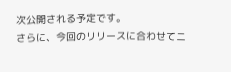次公開される予定です。
さらに、今回のリリースに合わせてニ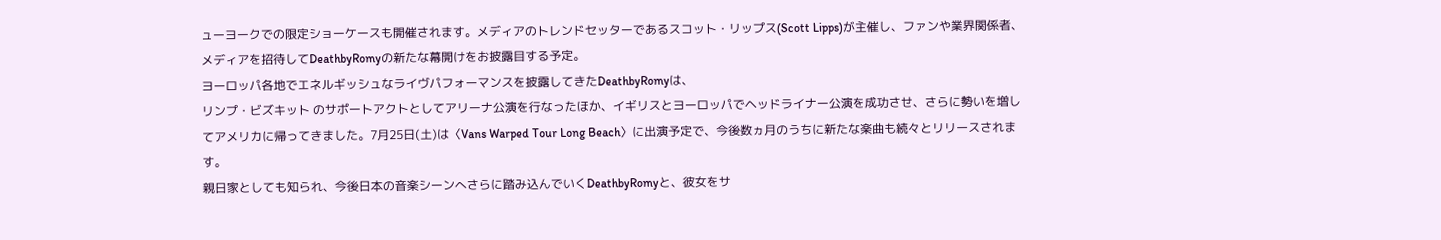ューヨークでの限定ショーケースも開催されます。メディアのトレンドセッターであるスコット・リップス(Scott Lipps)が主催し、ファンや業界関係者、メディアを招待してDeathbyRomyの新たな幕開けをお披露目する予定。
ヨーロッパ各地でエネルギッシュなライヴパフォーマンスを披露してきたDeathbyRomyは、
リンプ・ビズキット のサポートアクトとしてアリーナ公演を行なったほか、イギリスとヨーロッパでヘッドライナー公演を成功させ、さらに勢いを増してアメリカに帰ってきました。7月25日(土)は〈Vans Warped Tour Long Beach〉に出演予定で、今後数ヵ月のうちに新たな楽曲も続々とリリースされます。
親日家としても知られ、今後日本の音楽シーンへさらに踏み込んでいくDeathbyRomyと、彼女をサ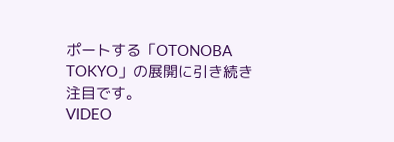ポートする「OTONOBA TOKYO」の展開に引き続き注目です。
VIDEO